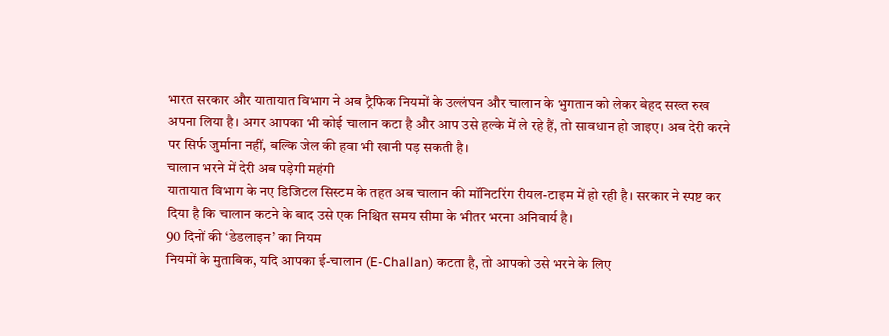भारत सरकार और यातायात विभाग ने अब ट्रैफिक नियमों के उल्लंघन और चालान के भुगतान को लेकर बेहद सख्त रुख अपना लिया है। अगर आपका भी कोई चालान कटा है और आप उसे हल्के में ले रहे हैं, तो सावधान हो जाइए। अब देरी करने पर सिर्फ जुर्माना नहीं, बल्कि जेल की हवा भी खानी पड़ सकती है।
चालान भरने में देरी अब पड़ेगी महंगी
यातायात विभाग के नए डिजिटल सिस्टम के तहत अब चालान की मॉनिटरिंग रीयल-टाइम में हो रही है। सरकार ने स्पष्ट कर दिया है कि चालान कटने के बाद उसे एक निश्चित समय सीमा के भीतर भरना अनिवार्य है।
90 दिनों की ‘डेडलाइन’ का नियम
नियमों के मुताबिक, यदि आपका ई-चालान (E-Challan) कटता है, तो आपको उसे भरने के लिए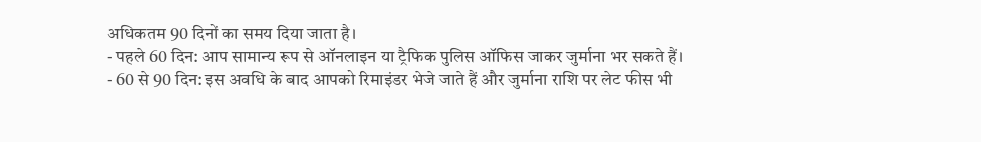अधिकतम 90 दिनों का समय दिया जाता है।
- पहले 60 दिन: आप सामान्य रूप से ऑनलाइन या ट्रैफिक पुलिस ऑफिस जाकर जुर्माना भर सकते हैं।
- 60 से 90 दिन: इस अवधि के बाद आपको रिमाइंडर भेजे जाते हैं और जुर्माना राशि पर लेट फीस भी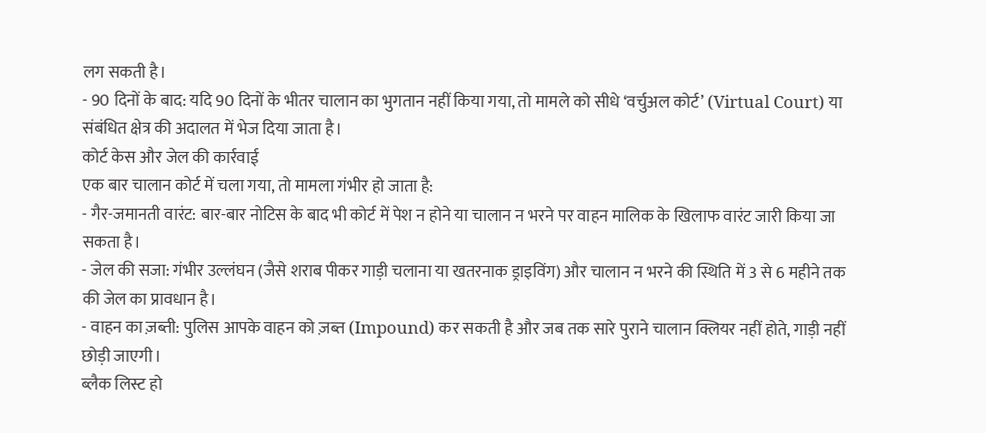लग सकती है।
- 90 दिनों के बाद: यदि 90 दिनों के भीतर चालान का भुगतान नहीं किया गया, तो मामले को सीधे ‘वर्चुअल कोर्ट’ (Virtual Court) या संबंधित क्षेत्र की अदालत में भेज दिया जाता है।
कोर्ट केस और जेल की कार्रवाई
एक बार चालान कोर्ट में चला गया, तो मामला गंभीर हो जाता है:
- गैर-जमानती वारंट: बार-बार नोटिस के बाद भी कोर्ट में पेश न होने या चालान न भरने पर वाहन मालिक के खिलाफ वारंट जारी किया जा सकता है।
- जेल की सजा: गंभीर उल्लंघन (जैसे शराब पीकर गाड़ी चलाना या खतरनाक ड्राइविंग) और चालान न भरने की स्थिति में 3 से 6 महीने तक की जेल का प्रावधान है।
- वाहन का ज़ब्ती: पुलिस आपके वाहन को ज़ब्त (Impound) कर सकती है और जब तक सारे पुराने चालान क्लियर नहीं होते, गाड़ी नहीं छोड़ी जाएगी।
ब्लैक लिस्ट हो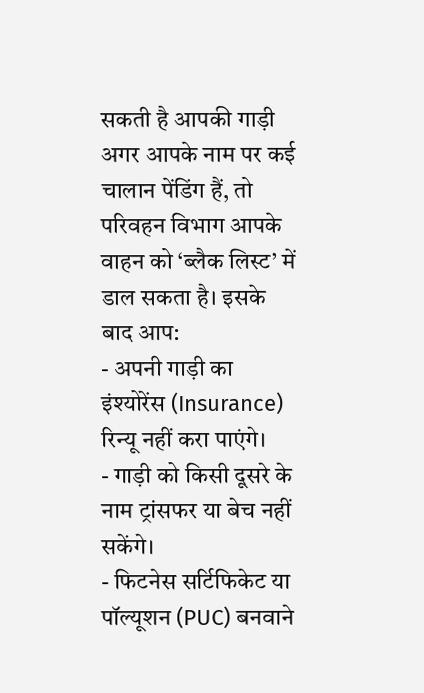सकती है आपकी गाड़ी
अगर आपके नाम पर कई चालान पेंडिंग हैं, तो परिवहन विभाग आपके वाहन को ‘ब्लैक लिस्ट’ में डाल सकता है। इसके बाद आप:
- अपनी गाड़ी का इंश्योरेंस (Insurance) रिन्यू नहीं करा पाएंगे।
- गाड़ी को किसी दूसरे के नाम ट्रांसफर या बेच नहीं सकेंगे।
- फिटनेस सर्टिफिकेट या पॉल्यूशन (PUC) बनवाने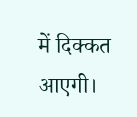में दिक्कत आएगी।